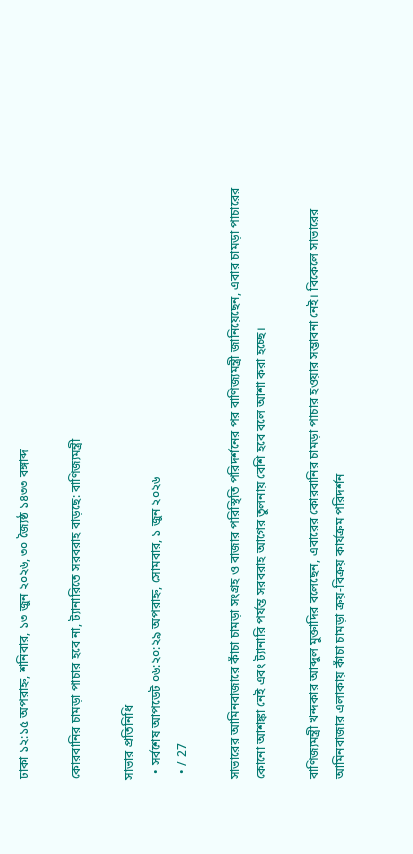ঢাকা ১২:১৫ অপরাহ্ন, শনিবার, ১৩ জুন ২০২৬, ৩০ জ্যৈষ্ঠ ১৪৩৩ বঙ্গাব্দ

কোরবানির চামড়া পাচার হবে না, ট্যানারিতে সরবরাহ বাড়ছে: বাণিজ্যমন্ত্রী

সাভার প্রতিনিধি
  • সর্বশেষ আপডেট ০৬:২০:২৯ অপরাহ্ন, সোমবার, ১ জুন ২০২৬
  • / 27

সাভারের আমিনবাজারে কাঁচা চামড়া সংগ্রহ ও বাজার পরিস্থিতি পরিদর্শনের পর বাণিজ্যমন্ত্রী জানিয়েছেন, এবার চামড়া পাচারের কোনো আশঙ্কা নেই এবং ট্যানারি পর্যন্ত সরবরাহ আগের তুলনায় বেশি হবে বলে আশা করা হচ্ছে।

বাণিজ্যমন্ত্রী খন্দকার আব্দুল মুক্তাদির বলেছেন, এবারের কোরবানির চামড়া পাচার হওয়ার সম্ভাবনা নেই। বিকেলে সাভারের আমিনবাজার এলাকায় কাঁচা চামড়া ক্রয়-বিক্রয় কার্যক্রম পরিদর্শন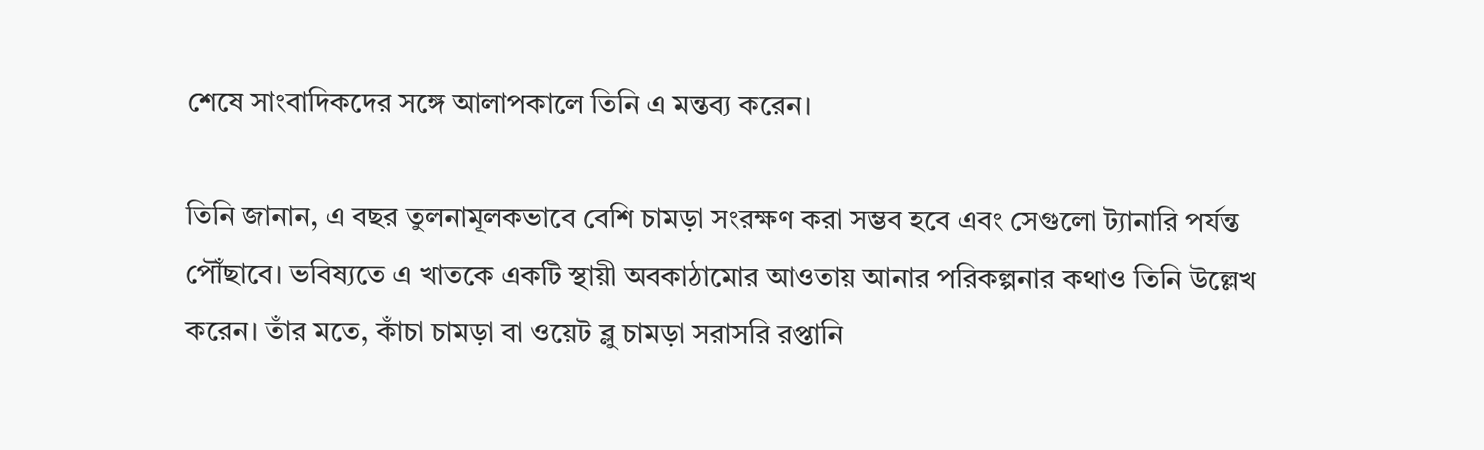শেষে সাংবাদিকদের সঙ্গে আলাপকালে তিনি এ মন্তব্য করেন।

তিনি জানান, এ বছর তুলনামূলকভাবে বেশি চামড়া সংরক্ষণ করা সম্ভব হবে এবং সেগুলো ট্যানারি পর্যন্ত পৌঁছাবে। ভবিষ্যতে এ খাতকে একটি স্থায়ী অবকাঠামোর আওতায় আনার পরিকল্পনার কথাও তিনি উল্লেখ করেন। তাঁর মতে, কাঁচা চামড়া বা ওয়েট ব্লু চামড়া সরাসরি রপ্তানি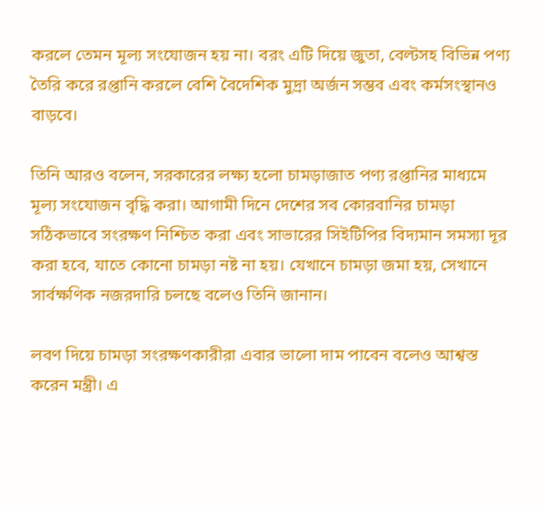করলে তেমন মূল্য সংযোজন হয় না। বরং এটি দিয়ে জুতা, বেল্টসহ বিভিন্ন পণ্য তৈরি করে রপ্তানি করলে বেশি বৈদেশিক মুদ্রা অর্জন সম্ভব এবং কর্মসংস্থানও বাড়বে।

তিনি আরও বলেন, সরকারের লক্ষ্য হলো চামড়াজাত পণ্য রপ্তানির মাধ্যমে মূল্য সংযোজন বৃদ্ধি করা। আগামী দিনে দেশের সব কোরবানির চামড়া সঠিকভাবে সংরক্ষণ নিশ্চিত করা এবং সাভারের সিইটিপির বিদ্যমান সমস্যা দূর করা হবে, যাতে কোনো চামড়া নষ্ট না হয়। যেখানে চামড়া জমা হয়, সেখানে সার্বক্ষণিক নজরদারি চলছে বলেও তিনি জানান।

লবণ দিয়ে চামড়া সংরক্ষণকারীরা এবার ভালো দাম পাবেন বলেও আশ্বস্ত করেন মন্ত্রী। এ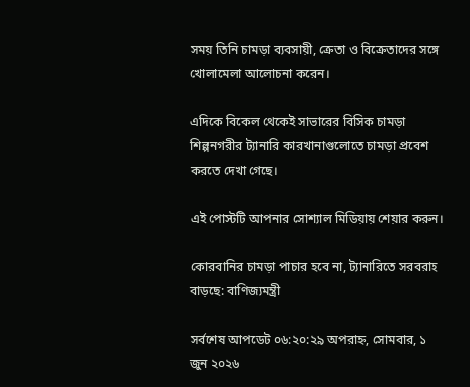সময় তিনি চামড়া ব্যবসায়ী, ক্রেতা ও বিক্রেতাদের সঙ্গে খোলামেলা আলোচনা করেন।

এদিকে বিকেল থেকেই সাভারের বিসিক চামড়া শিল্পনগরীর ট্যানারি কারখানাগুলোতে চামড়া প্রবেশ করতে দেখা গেছে।

এই পোস্টটি আপনার সোশ্যাল মিডিয়ায় শেয়ার করুন।

কোরবানির চামড়া পাচার হবে না, ট্যানারিতে সরবরাহ বাড়ছে: বাণিজ্যমন্ত্রী

সর্বশেষ আপডেট ০৬:২০:২৯ অপরাহ্ন, সোমবার, ১ জুন ২০২৬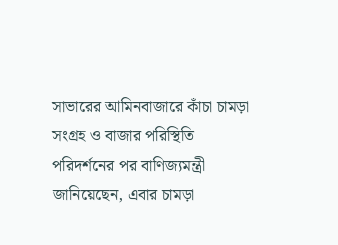সাভারের আমিনবাজারে কাঁচা চামড়া সংগ্রহ ও বাজার পরিস্থিতি পরিদর্শনের পর বাণিজ্যমন্ত্রী জানিয়েছেন, এবার চামড়া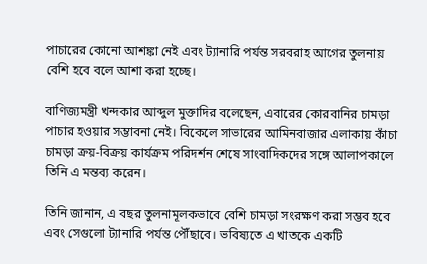পাচারের কোনো আশঙ্কা নেই এবং ট্যানারি পর্যন্ত সরবরাহ আগের তুলনায় বেশি হবে বলে আশা করা হচ্ছে।

বাণিজ্যমন্ত্রী খন্দকার আব্দুল মুক্তাদির বলেছেন, এবারের কোরবানির চামড়া পাচার হওয়ার সম্ভাবনা নেই। বিকেলে সাভারের আমিনবাজার এলাকায় কাঁচা চামড়া ক্রয়-বিক্রয় কার্যক্রম পরিদর্শন শেষে সাংবাদিকদের সঙ্গে আলাপকালে তিনি এ মন্তব্য করেন।

তিনি জানান, এ বছর তুলনামূলকভাবে বেশি চামড়া সংরক্ষণ করা সম্ভব হবে এবং সেগুলো ট্যানারি পর্যন্ত পৌঁছাবে। ভবিষ্যতে এ খাতকে একটি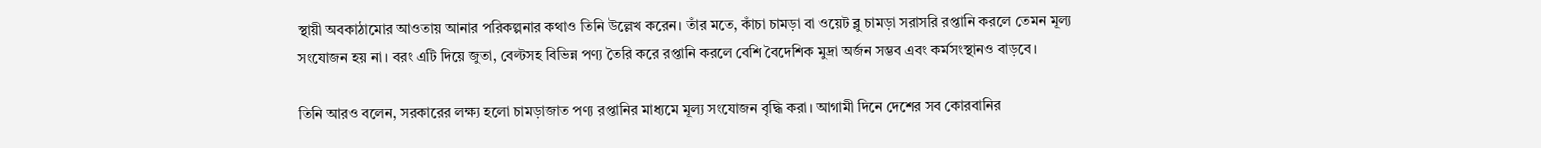স্থায়ী অবকাঠামোর আওতায় আনার পরিকল্পনার কথাও তিনি উল্লেখ করেন। তাঁর মতে, কাঁচা চামড়া বা ওয়েট ব্লু চামড়া সরাসরি রপ্তানি করলে তেমন মূল্য সংযোজন হয় না। বরং এটি দিয়ে জুতা, বেল্টসহ বিভিন্ন পণ্য তৈরি করে রপ্তানি করলে বেশি বৈদেশিক মুদ্রা অর্জন সম্ভব এবং কর্মসংস্থানও বাড়বে।

তিনি আরও বলেন, সরকারের লক্ষ্য হলো চামড়াজাত পণ্য রপ্তানির মাধ্যমে মূল্য সংযোজন বৃদ্ধি করা। আগামী দিনে দেশের সব কোরবানির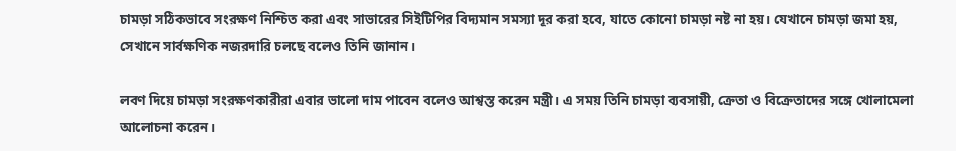চামড়া সঠিকভাবে সংরক্ষণ নিশ্চিত করা এবং সাভারের সিইটিপির বিদ্যমান সমস্যা দূর করা হবে, যাতে কোনো চামড়া নষ্ট না হয়। যেখানে চামড়া জমা হয়, সেখানে সার্বক্ষণিক নজরদারি চলছে বলেও তিনি জানান।

লবণ দিয়ে চামড়া সংরক্ষণকারীরা এবার ভালো দাম পাবেন বলেও আশ্বস্ত করেন মন্ত্রী। এ সময় তিনি চামড়া ব্যবসায়ী, ক্রেতা ও বিক্রেতাদের সঙ্গে খোলামেলা আলোচনা করেন।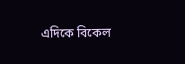এদিকে বিকেল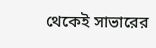থেকেই সাভারের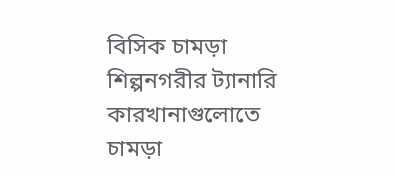বিসিক চামড়া শিল্পনগরীর ট্যানারি কারখানাগুলোতে চামড়া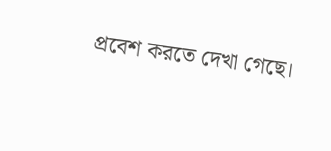প্রবেশ করতে দেখা গেছে।